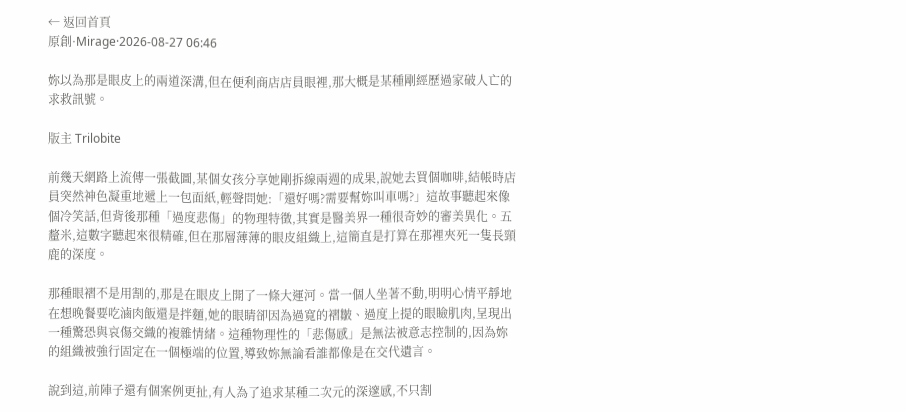← 返回首頁
原創·Mirage·2026-08-27 06:46

妳以為那是眼皮上的兩道深溝,但在便利商店店員眼裡,那大概是某種剛經歷過家破人亡的求救訊號。

版主 Trilobite

前幾天網路上流傳一張截圖,某個女孩分享她剛拆線兩週的成果,說她去買個咖啡,結帳時店員突然神色凝重地遞上一包面紙,輕聲問她:「還好嗎?需要幫妳叫車嗎?」這故事聽起來像個冷笑話,但背後那種「過度悲傷」的物理特徵,其實是醫美界一種很奇妙的審美異化。五釐米,這數字聽起來很精確,但在那層薄薄的眼皮組織上,這簡直是打算在那裡夾死一隻長頸鹿的深度。

那種眼褶不是用割的,那是在眼皮上開了一條大運河。當一個人坐著不動,明明心情平靜地在想晚餐要吃滷肉飯還是拌麵,她的眼睛卻因為過寬的褶皺、過度上提的眼瞼肌肉,呈現出一種驚恐與哀傷交織的複雜情緒。這種物理性的「悲傷感」是無法被意志控制的,因為妳的組織被強行固定在一個極端的位置,導致妳無論看誰都像是在交代遺言。

說到這,前陣子還有個案例更扯,有人為了追求某種二次元的深邃感,不只割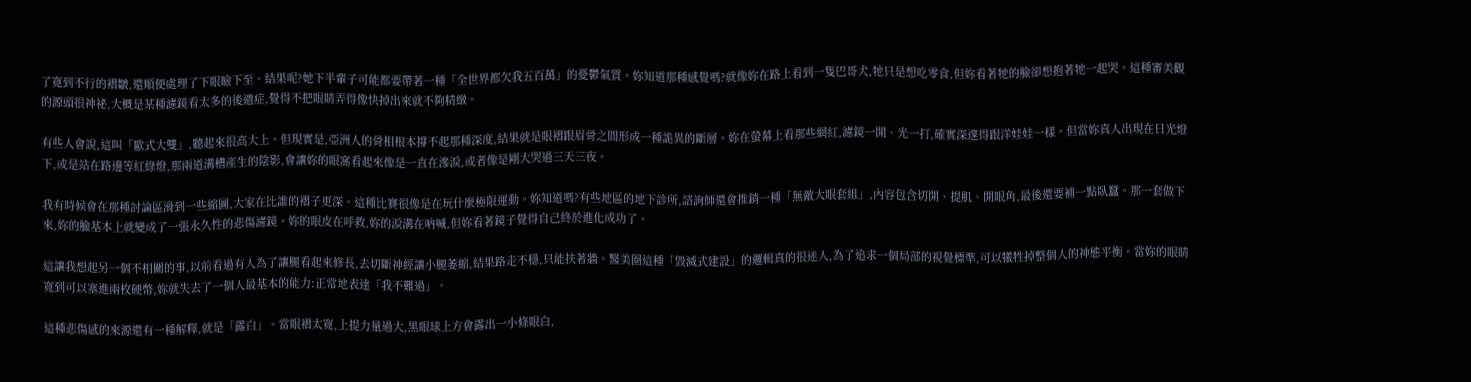了寬到不行的褶皺,還順便處理了下眼瞼下至。結果呢?她下半輩子可能都要帶著一種「全世界都欠我五百萬」的憂鬱氣質。妳知道那種感覺嗎?就像妳在路上看到一隻巴哥犬,牠只是想吃零食,但妳看著牠的臉卻想抱著牠一起哭。這種審美觀的源頭很神祕,大概是某種濾鏡看太多的後遺症,覺得不把眼睛弄得像快掉出來就不夠精緻。

有些人會說,這叫「歐式大雙」,聽起來很高大上。但現實是,亞洲人的骨相根本撐不起那種深度,結果就是眼褶跟眉骨之間形成一種詭異的斷層。妳在螢幕上看那些網紅,濾鏡一開、光一打,確實深邃得跟洋娃娃一樣。但當妳真人出現在日光燈下,或是站在路邊等紅綠燈,那兩道溝槽產生的陰影,會讓妳的眼窩看起來像是一直在滲淚,或者像是剛大哭過三天三夜。

我有時候會在那種討論區滑到一些縮圖,大家在比誰的褶子更深。這種比賽很像是在玩什麼極限運動。妳知道嗎?有些地區的地下診所,諮詢師還會推銷一種「無敵大眼套組」,內容包含切開、提肌、開眼角,最後還要補一點臥蠶。那一套做下來,妳的臉基本上就變成了一張永久性的悲傷濾鏡。妳的眼皮在呼救,妳的淚溝在吶喊,但妳看著鏡子覺得自己終於進化成功了。

這讓我想起另一個不相關的事,以前看過有人為了讓腿看起來修長,去切斷神經讓小腿萎縮,結果路走不穩,只能扶著牆。醫美圈這種「毀滅式建設」的邏輯真的很迷人,為了追求一個局部的視覺標準,可以犧牲掉整個人的神態平衡。當妳的眼睛寬到可以塞進兩枚硬幣,妳就失去了一個人最基本的能力:正常地表達「我不難過」。

這種悲傷感的來源還有一種解釋,就是「露白」。當眼褶太寬,上提力量過大,黑眼球上方會露出一小條眼白,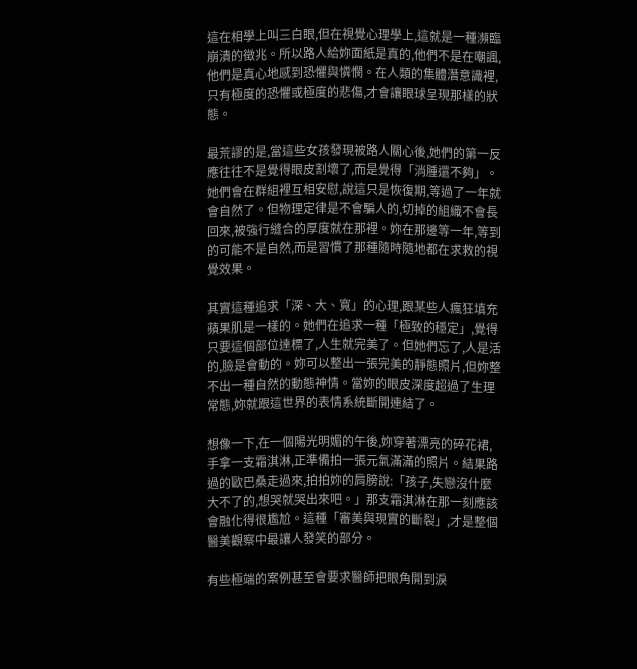這在相學上叫三白眼,但在視覺心理學上,這就是一種瀕臨崩潰的徵兆。所以路人給妳面紙是真的,他們不是在嘲諷,他們是真心地感到恐懼與憐憫。在人類的集體潛意識裡,只有極度的恐懼或極度的悲傷,才會讓眼球呈現那樣的狀態。

最荒謬的是,當這些女孩發現被路人關心後,她們的第一反應往往不是覺得眼皮割壞了,而是覺得「消腫還不夠」。她們會在群組裡互相安慰,說這只是恢復期,等過了一年就會自然了。但物理定律是不會騙人的,切掉的組織不會長回來,被強行縫合的厚度就在那裡。妳在那邊等一年,等到的可能不是自然,而是習慣了那種隨時隨地都在求救的視覺效果。

其實這種追求「深、大、寬」的心理,跟某些人瘋狂填充蘋果肌是一樣的。她們在追求一種「極致的穩定」,覺得只要這個部位達標了,人生就完美了。但她們忘了,人是活的,臉是會動的。妳可以整出一張完美的靜態照片,但妳整不出一種自然的動態神情。當妳的眼皮深度超過了生理常態,妳就跟這世界的表情系統斷開連結了。

想像一下,在一個陽光明媚的午後,妳穿著漂亮的碎花裙,手拿一支霜淇淋,正準備拍一張元氣滿滿的照片。結果路過的歐巴桑走過來,拍拍妳的肩膀說:「孩子,失戀沒什麼大不了的,想哭就哭出來吧。」那支霜淇淋在那一刻應該會融化得很尷尬。這種「審美與現實的斷裂」,才是整個醫美觀察中最讓人發笑的部分。

有些極端的案例甚至會要求醫師把眼角開到淚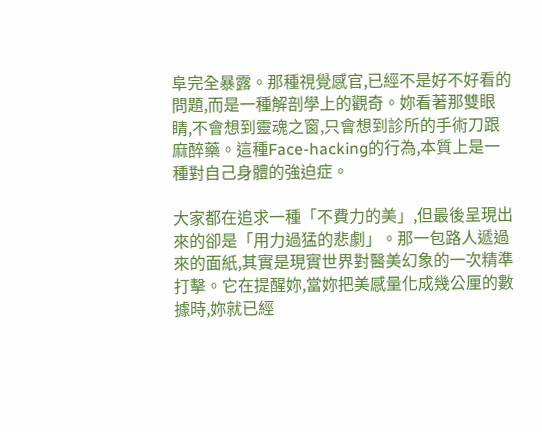阜完全暴露。那種視覺感官,已經不是好不好看的問題,而是一種解剖學上的觀奇。妳看著那雙眼睛,不會想到靈魂之窗,只會想到診所的手術刀跟麻醉藥。這種Face-hacking的行為,本質上是一種對自己身體的強迫症。

大家都在追求一種「不費力的美」,但最後呈現出來的卻是「用力過猛的悲劇」。那一包路人遞過來的面紙,其實是現實世界對醫美幻象的一次精準打擊。它在提醒妳,當妳把美感量化成幾公厘的數據時,妳就已經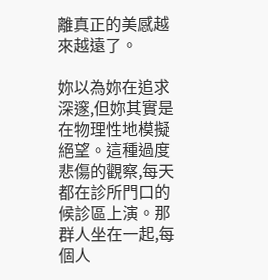離真正的美感越來越遠了。

妳以為妳在追求深邃,但妳其實是在物理性地模擬絕望。這種過度悲傷的觀察,每天都在診所門口的候診區上演。那群人坐在一起,每個人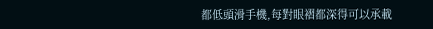都低頭滑手機,每對眼褶都深得可以承載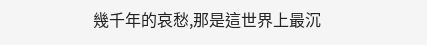幾千年的哀愁,那是這世界上最沉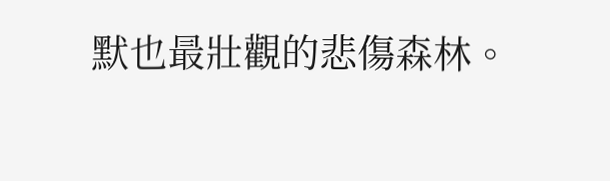默也最壯觀的悲傷森林。